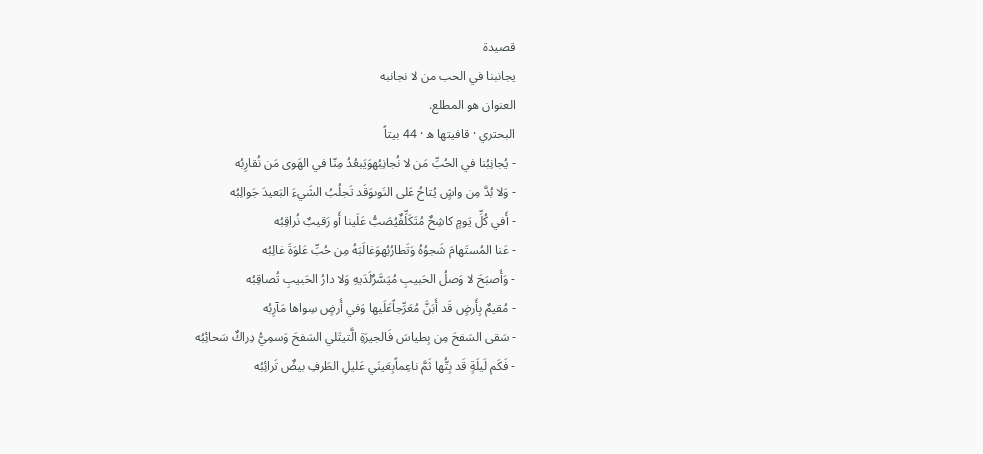قصيدة
يجانبنا في الحب من لا نجانبه
العنوان هو المطلع.
البحتري · قافيتها ه · 44 بيتاً
- يُجانِبُنا في الحُبِّ مَن لا نُجانِبُهوَيَبعُدُ مِنّا في الهَوى مَن نُقارِبُه
- وَلا بُدَّ مِن واشٍ يُتاحُ عَلى النَوىوَقَد تَجلُبُ الشَيءَ البَعيدَ جَوالِبُه
- أَفي كُلِّ يَومٍ كاشِحٌ مُتَكَلِّفٌيُصَبُّ عَلَينا أَو رَقيبٌ نُراقِبُه
- عَنا المُستَهامَ شَجوُهُ وَتَطارُبُهوَغالَبَهُ مِن حُبِّ عَلوَةَ غالِبُه
- وَأَصبَحَ لا وَصلُ الحَبيبِ مُيَسَّرٌلَدَيهِ وَلا دارُ الحَبيبِ تُصاقِبُه
- مُقيمٌ بِأَرضٍ قَد أَبَنَّ مُعَرِّجاًعَلَيها وَفي أَرضٍ سِواها مَآرِبُه
- سَقى السَفحَ مِن بِطياسَ فَالجيرَةِ الَّتيتَلي السَفحَ وَسمِيُّ دِراكٌ سَحائِبُه
- فَكَم لَيلَةٍ قَد بِتُّها ثَمَّ ناعِماًبِعَينَي عَليلِ الطَرفِ بيضٌ تَرائِبُه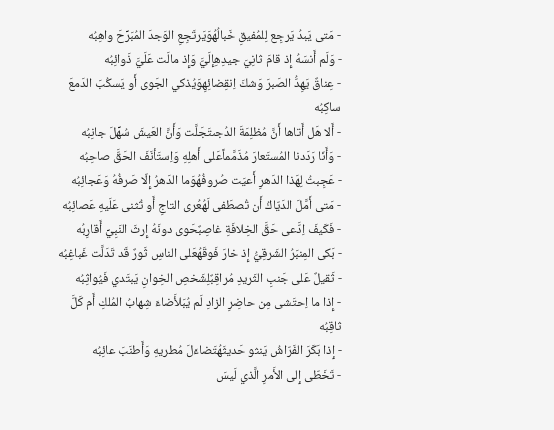- مَتى يَبدُ يَرجِع لِلمُفيقِ خَبالُهُوَيَرتَجِعِ الوَجدَ المُبَرِّحَ واهِبُه
- وَلَم أَنسَهُ إِذ قامَ ثانِيَ جيدِهِإِلَيَّ وَإِذ مالَت عَلَيَّ ذَوائِبُه
- عِناقٌ يَهِدُّ الصَبرَ وَشكَ اِنقِضائِهِوَيُذكي الجَوى أَو يَسكُبَ الدَمعَ ساكِبُه
- أَلا هَل أَتاها أَنَّ مُظلِمَةَ الدُجىتَجَلَّت وَأَنَّ العَيشَ سُهِّلَ جانِبُه
- وَأَنّا رَدَدنا المُستَعارَ مُذَمَّماًعَلى أَهلِهِ وَاِستَأنَفَ الحَقَّ صاحِبُه
- عَجِبتُ لِهَذا الدَهرِ أَعيَت صُروفُهُوَما الدَهرُ إِلّا صَرفُهُ وَعَجائِبُه
- مَتى أَمَّلَ الدَيّاكُ أَن تُصطَفى لَهُعُرى التاجِ أَو تُثنى عَلَيهِ عَصائِبُه
- فَكَيفَ اِدَّعى حَقَّ الخِلافَةِ غاصِبٌحَوى دونَهُ إِرثَ النَبِيِّ أَقارِبُه
- بَكى المِنبَرُ الشَرقِيُّ إِذ خارَ فَوقَهُعَلى الناسِ ثَورٌ قَد تَدَلَّت غَباغِبُه
- ثَقيلٌ عَلى جَنبِ الثَريدِ مُراقِبٌلِشَخصِ الخِوانِ يَبتَدي فَيُواثِبُه
- إِذا ما اِحتَشى مِن حاضِرِ الزادِ لَم يُبَلأَضاءَ شِهابُ المُلكِ أَم كَلَّ ثاقِبُه
- إِذا بَكَرَ الفَرّاشُ يَنثو حَديثَهُتَضاءَلَ مُطريهِ وَأَطنَبَ عائِبُه
- تَخَطّى إِلى الأَمرِ الَّذي لَيسَ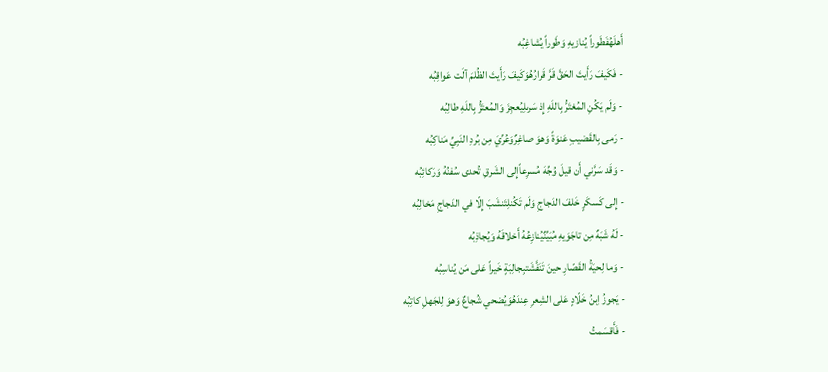أَهلَهُفَطَوراً يُنازيهِ وَطَوراً يُشاغِبُه
- فَكَيفَ رَأَيتَ الحَقَّ قَرَّ قَرارُهُوَكَيفَ رَأَيتَ الظُلمَ آلَت عَواقِبُه
- وَلَم يَكُنِ المُغتَرُّ بِاللَهِ إِذ سَرىلِيُعجِزَ وَالمُعتَزُّ بِاللَهِ طالِبُه
- رَمى بِالقَضيبِ عَنوَةً وَهوَ صاغِرٌوَعُرِّيَ مِن بُردِ النَبِيِّ مَناكِبُه
- وَقَد سَرَّني أَن قيلَ وُجِّهَ مُسرِعاًإِلى الشَرقِ تُحدى سُفنُهُ وَرَكائِبُه
- إِلى كَسكَرٍ خَلفَ الدَجاجِ وَلَم تَكُنلِتَنشَبَ إِلّا في الدَجاجِ مَخالِبُه
- لَهُ شَبَهٌ مِن تاجَوَيهِ مُبَيِّنٌيُنازِعُهُ أَخلاقَهُ وَيُجاذِبُه
- وَما لِحيَةُ القَصّارِ حينَ تَنَفَّشَتبِجالِبَةٍ خَيراً عَلى مَن يُناسِبُه
- يَجوزُ اِبنُ خَلّادٍ عَلى الشِعرِ عِندَهُوَيُضحي شُجاعٌ وَهوَ لِلجَهلِ كاتِبُه
- فَأَقسَمتُ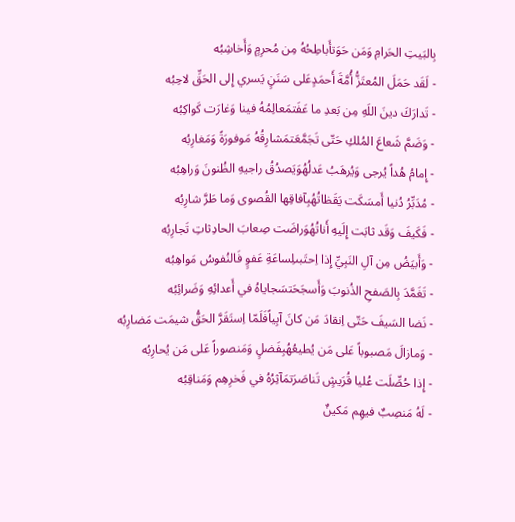بِالبَيتِ الحَرامِ وَمَن حَوَتأَباطِحُهُ مِن مُحرِمٍ وَأَخاشِبُه
- لَقَد حَمَلَ المُعتَزُّ أُمَّةَ أَحمَدٍعَلى سَنَنٍ يَسري إِلى الحَقِّ لاحِبُه
- تَدارَكَ دينَ اللَهِ مِن بَعدِ ما عَفَتمَعالِمُهُ فينا وَغارَت كَواكِبُه
- وَضَمَّ شَعاعَ المُلكِ حَتّى تَجَمَّعَتمَشارِقُهُ مَوفورَةً وَمَغارِبُه
- إِمامُ هُداً يُرجى وَيُرهَبُ عَدلُهُوَيَصدُقُ راجيهِ الظُنونَ وَراهِبُه
- مُدَبِّرُ دُنيا أَمسَكَت يَقَظاتُهُبِآفاقِها القُصوى وَما طَرَّ شارِبُه
- فَكَيفَ وَقَد ثابَت إِلَيهِ أَناتُهُوَراضَت صِعابَ الحادِثاتِ تَجارِبُه
- وَأَبيَضُ مِن آلِ النَبِيِّ إِذا اِحتَبىلِساعَةِ عَفوٍ فَالنُفوسُ مَواهِبُه
- تَغَمَّدَ بِالصَفحِ الذُنوبَ وَأَسجَحَتسَجاياهُ في أَعدائِهِ وَضَرائِبُه
- نَضا السَيفَ حَتّى اِنقادَ مَن كانَ آبِياًفَلَمّا اِستَقَرَّ الحَقُّ شيمَت مَضارِبُه
- وَمازالَ مَصبوباً عَلى مَن يُطيعُهُبِفَضلٍ وَمَنصوراً عَلى مَن يُحارِبُه
- إِذا حُصِّلَت عُليا قُرَيشٍ تَناصَرَتمَآثِرُهُ في فَخرِهِم وَمَناقِبُه
- لَهُ مَنصِبٌ فيهِم مَكينٌ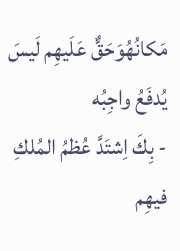مَكانُهُوَحَقٌّ عَلَيهِم لَيسَ يُدفَعُ واجِبُه
- بِكَ اِشتَدَّ عُظمُ المُلكِ فيهِم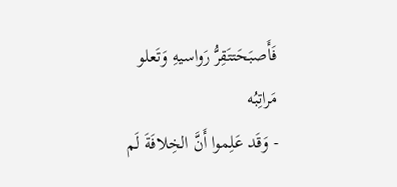فَأَصبَحَتتَقِرُّ رَواسيهِ وَتَعلو مَراتِبُه
- وَقَد عَلِموا أَنَّ الخِلافَةَ لَم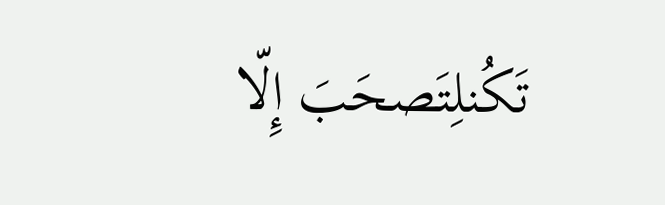تَكُنلِتَصحَبَ إِلّا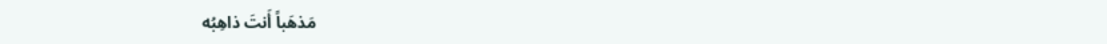مَذهَباً أَنتَ ذاهِبُه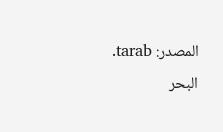المصدر: tarab. البحر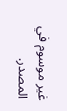غير موسوم في المصدر.